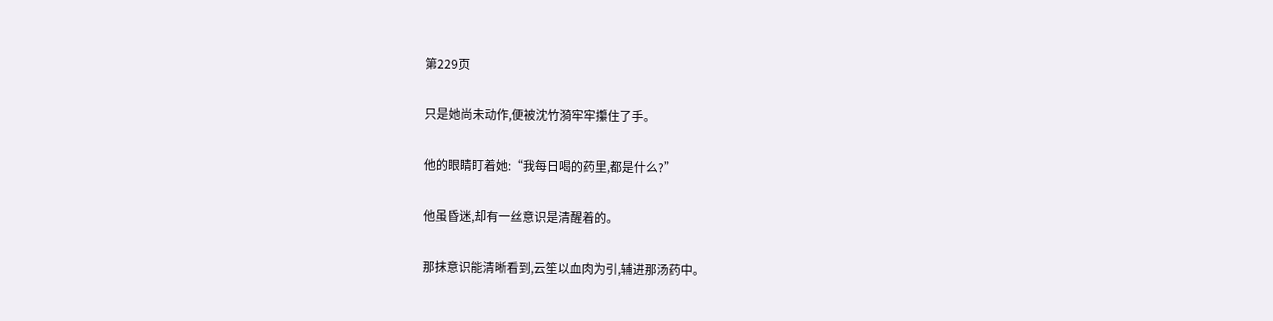第229页

只是她尚未动作,便被沈竹漪牢牢攥住了手。

他的眼睛盯着她:“我每日喝的药里,都是什么?”

他虽昏迷,却有一丝意识是清醒着的。

那抹意识能清晰看到,云笙以血肉为引,辅进那汤药中。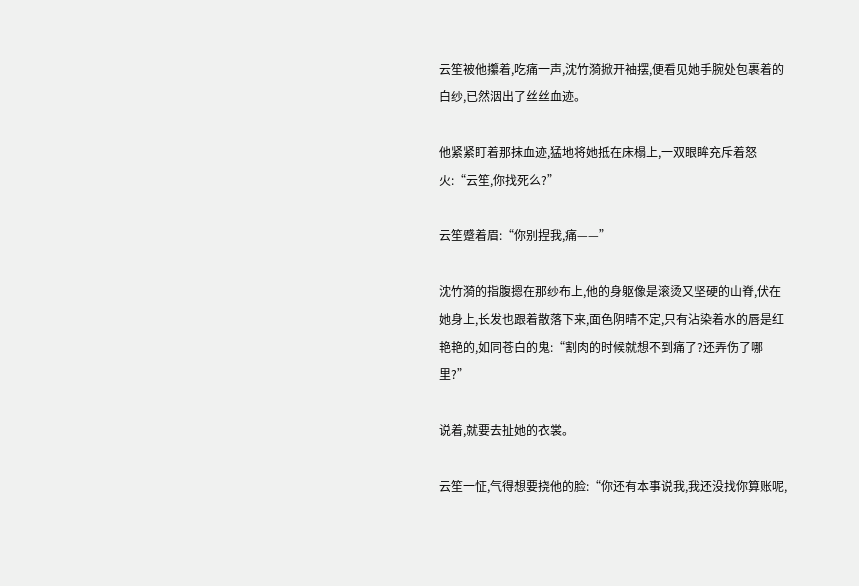云笙被他攥着,吃痛一声,沈竹漪掀开袖摆,便看见她手腕处包裹着的白纱,已然洇出了丝丝血迹。

他紧紧盯着那抹血迹,猛地将她抵在床榻上,一双眼眸充斥着怒火:“云笙,你找死么?”

云笙蹙着眉:“你别捏我,痛——”

沈竹漪的指腹摁在那纱布上,他的身躯像是滚烫又坚硬的山脊,伏在她身上,长发也跟着散落下来,面色阴晴不定,只有沾染着水的唇是红艳艳的,如同苍白的鬼:“割肉的时候就想不到痛了?还弄伤了哪里?”

说着,就要去扯她的衣裳。

云笙一怔,气得想要挠他的脸:“你还有本事说我,我还没找你算账呢,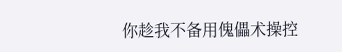你趁我不备用傀儡术操控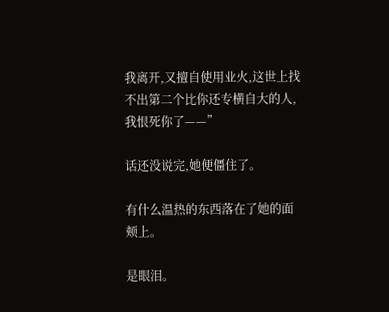我离开,又擅自使用业火,这世上找不出第二个比你还专横自大的人,我恨死你了——”

话还没说完,她便僵住了。

有什么温热的东西落在了她的面颊上。

是眼泪。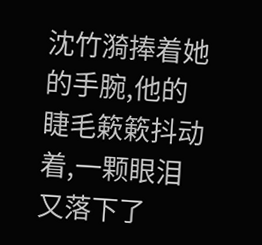沈竹漪捧着她的手腕,他的睫毛簌簌抖动着,一颗眼泪又落下了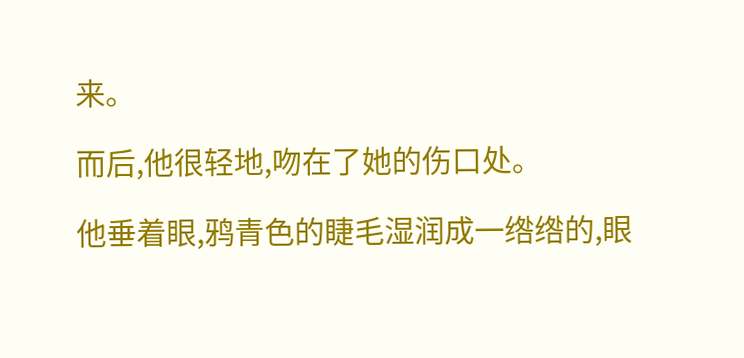来。

而后,他很轻地,吻在了她的伤口处。

他垂着眼,鸦青色的睫毛湿润成一绺绺的,眼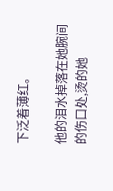下泛着薄红。

他的泪水掉落在她腕间的伤口处,烫的她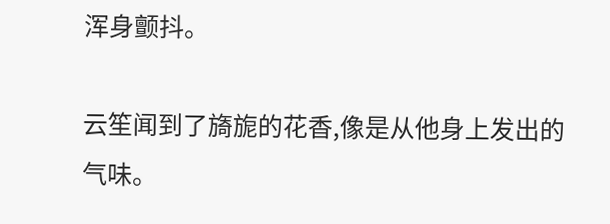浑身颤抖。

云笙闻到了旖旎的花香,像是从他身上发出的气味。